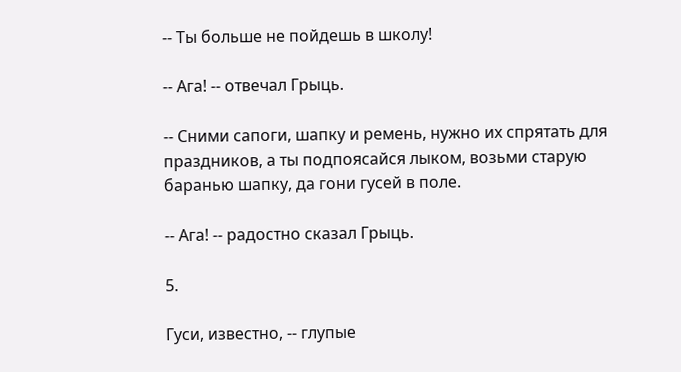-- Ты больше не пойдешь в школу!

-- Ага! -- отвечал Грыць.

-- Сними сапоги, шапку и ремень, нужно их спрятать для праздников, а ты подпоясайся лыком, возьми старую баранью шапку, да гони гусей в поле.

-- Ага! -- радостно сказал Грыць.

5.

Гуси, известно, -- глупые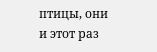птицы, они и этот раз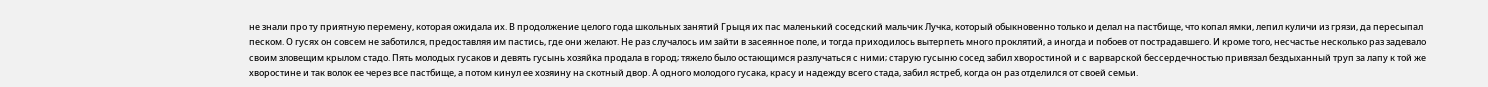не знали про ту приятную перемену, которая ожидала их. В продолжение целого года школьных занятий Грыця их пас маленький соседский мальчик Лучка, который обыкновенно только и делал на пастбище, что копал ямки, лепил куличи из грязи, да пересыпал песком. О гусях он совсем не заботился, предоставляя им пастись, где они желают. Не раз случалось им зайти в засеянное поле, и тогда приходилось вытерпеть много проклятий, а иногда и побоев от пострадавшего. И кроме того, несчастье несколько раз задевало своим зловещим крылом стадо. Пять молодых гусаков и девять гусынь хозяйка продала в город; тяжело было остающимся разлучаться с ними; старую гусыню сосед забил хворостиной и с варварской бессердечностью привязал бездыханный труп за лапу к той же хворостине и так волок ее через все пастбище, а потом кинул ее хозяину на скотный двор. А одного молодого гусака, красу и надежду всего стада, забил ястреб, когда он раз отделился от своей семьи.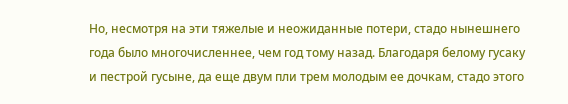Но, несмотря на эти тяжелые и неожиданные потери, стадо нынешнего года было многочисленнее, чем год тому назад. Благодаря белому гусаку и пестрой гусыне, да еще двум пли трем молодым ее дочкам, стадо этого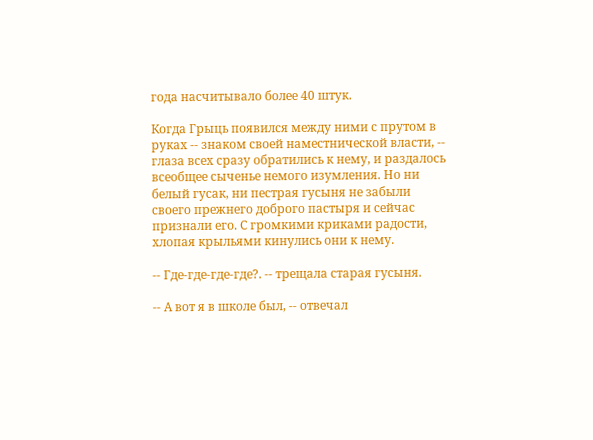года насчитывало более 40 штук.

Когда Грыць появился между ними с прутом в руках -- знаком своей наместнической власти, -- глаза всех сразу обратились к нему, и раздалось всеобщее сыченье немого изумления. Но ни белый гусак, ни пестрая гусыня не забыли своего прежнего доброго пастыря и сейчас признали его. С громкими криками радости, хлопая крыльями кинулись они к нему.

-- Где-где-где-где?. -- трещала старая гусыня.

-- А вот я в школе был, -- отвечал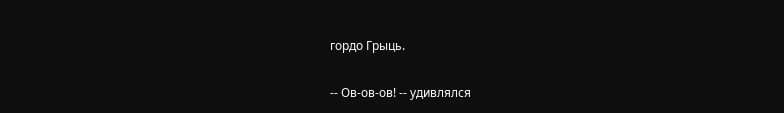гордо Грыць.

-- Ов-ов-ов! -- удивлялся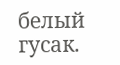белый гусак.